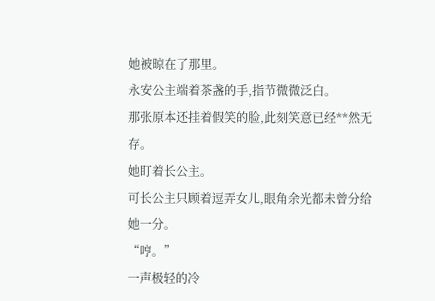她被晾在了那里。
永安公主端着茶盏的手,指节微微泛白。
那张原本还挂着假笑的脸,此刻笑意已经**然无存。
她盯着长公主。
可长公主只顾着逗弄女儿,眼角余光都未曾分给她一分。
“哼。”
一声极轻的冷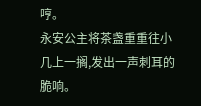哼。
永安公主将茶盏重重往小几上一搁,发出一声刺耳的脆响。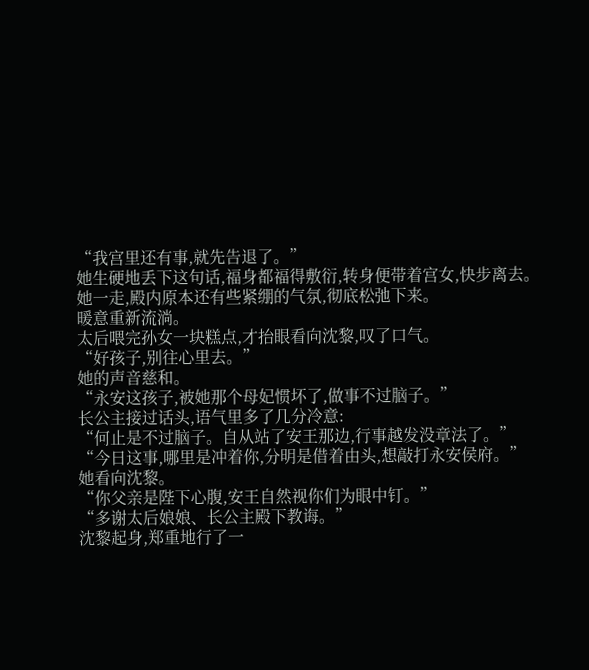“我宫里还有事,就先告退了。”
她生硬地丢下这句话,福身都福得敷衍,转身便带着宫女,快步离去。
她一走,殿内原本还有些紧绷的气氛,彻底松弛下来。
暖意重新流淌。
太后喂完孙女一块糕点,才抬眼看向沈黎,叹了口气。
“好孩子,别往心里去。”
她的声音慈和。
“永安这孩子,被她那个母妃惯坏了,做事不过脑子。”
长公主接过话头,语气里多了几分冷意:
“何止是不过脑子。自从站了安王那边,行事越发没章法了。”
“今日这事,哪里是冲着你,分明是借着由头,想敲打永安侯府。”
她看向沈黎。
“你父亲是陛下心腹,安王自然视你们为眼中钉。”
“多谢太后娘娘、长公主殿下教诲。”
沈黎起身,郑重地行了一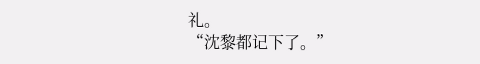礼。
“沈黎都记下了。”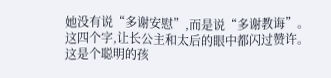她没有说“多谢安慰”,而是说“多谢教诲”。
这四个字,让长公主和太后的眼中都闪过赞许。
这是个聪明的孩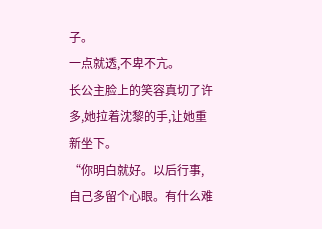子。
一点就透,不卑不亢。
长公主脸上的笑容真切了许多,她拉着沈黎的手,让她重新坐下。
“你明白就好。以后行事,自己多留个心眼。有什么难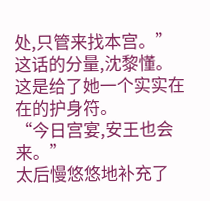处,只管来找本宫。”
这话的分量,沈黎懂。
这是给了她一个实实在在的护身符。
“今日宫宴,安王也会来。”
太后慢悠悠地补充了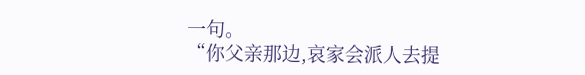一句。
“你父亲那边,哀家会派人去提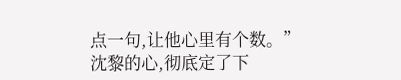点一句,让他心里有个数。”
沈黎的心,彻底定了下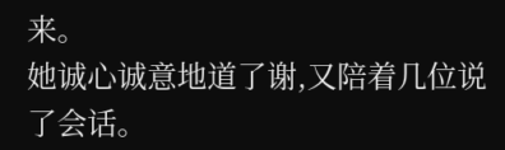来。
她诚心诚意地道了谢,又陪着几位说了会话。